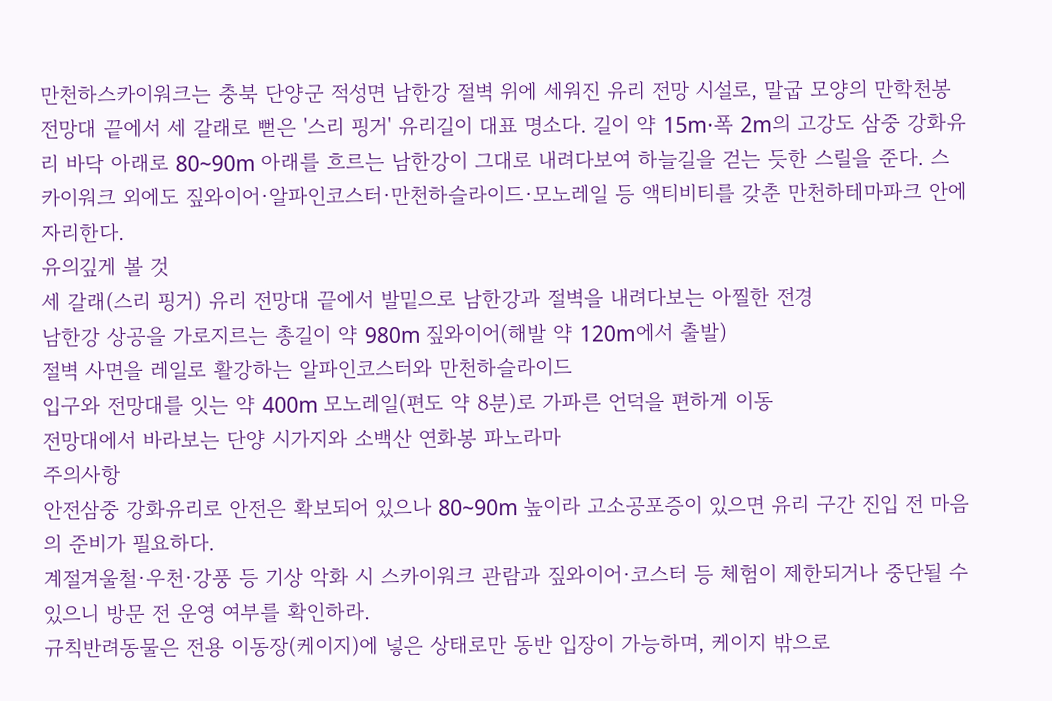만천하스카이워크는 충북 단양군 적성면 남한강 절벽 위에 세워진 유리 전망 시설로, 말굽 모양의 만학천봉 전망대 끝에서 세 갈래로 뻗은 '스리 핑거' 유리길이 대표 명소다. 길이 약 15m·폭 2m의 고강도 삼중 강화유리 바닥 아래로 80~90m 아래를 흐르는 남한강이 그대로 내려다보여 하늘길을 걷는 듯한 스릴을 준다. 스카이워크 외에도 짚와이어·알파인코스터·만천하슬라이드·모노레일 등 액티비티를 갖춘 만천하테마파크 안에 자리한다.
유의깊게 볼 것
세 갈래(스리 핑거) 유리 전망대 끝에서 발밑으로 남한강과 절벽을 내려다보는 아찔한 전경
남한강 상공을 가로지르는 총길이 약 980m 짚와이어(해발 약 120m에서 출발)
절벽 사면을 레일로 활강하는 알파인코스터와 만천하슬라이드
입구와 전망대를 잇는 약 400m 모노레일(편도 약 8분)로 가파른 언덕을 편하게 이동
전망대에서 바라보는 단양 시가지와 소백산 연화봉 파노라마
주의사항
안전삼중 강화유리로 안전은 확보되어 있으나 80~90m 높이라 고소공포증이 있으면 유리 구간 진입 전 마음의 준비가 필요하다.
계절겨울철·우천·강풍 등 기상 악화 시 스카이워크 관람과 짚와이어·코스터 등 체험이 제한되거나 중단될 수 있으니 방문 전 운영 여부를 확인하라.
규칙반려동물은 전용 이동장(케이지)에 넣은 상태로만 동반 입장이 가능하며, 케이지 밖으로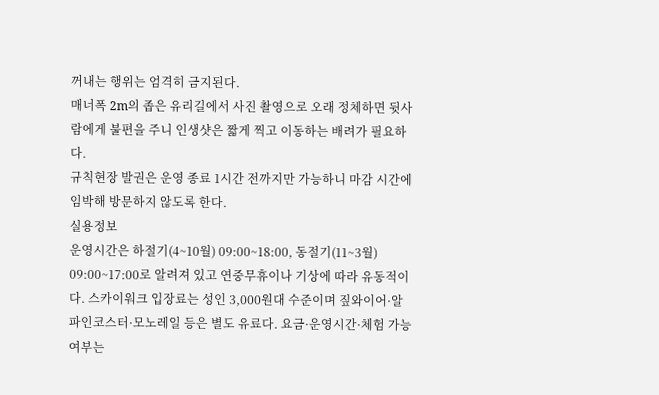꺼내는 행위는 엄격히 금지된다.
매너폭 2m의 좁은 유리길에서 사진 촬영으로 오래 정체하면 뒷사람에게 불편을 주니 인생샷은 짧게 찍고 이동하는 배려가 필요하다.
규칙현장 발권은 운영 종료 1시간 전까지만 가능하니 마감 시간에 임박해 방문하지 않도록 한다.
실용정보
운영시간은 하절기(4~10월) 09:00~18:00, 동절기(11~3월) 09:00~17:00로 알려져 있고 연중무휴이나 기상에 따라 유동적이다. 스카이워크 입장료는 성인 3,000원대 수준이며 짚와이어·알파인코스터·모노레일 등은 별도 유료다. 요금·운영시간·체험 가능 여부는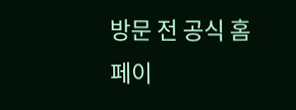방문 전 공식 홈페이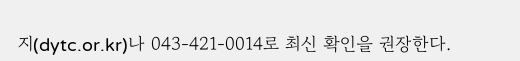지(dytc.or.kr)나 043-421-0014로 최신 확인을 권장한다.